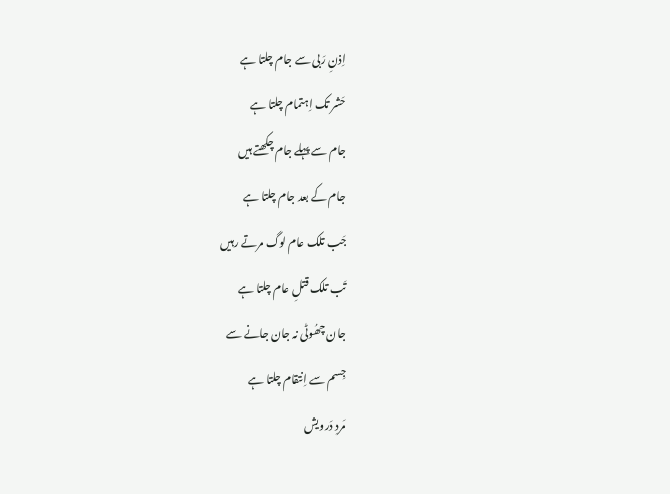اِذنِ رَبی سے جام چلتا ہے
حَشر تک اِہتمام چلتا ہے
جام سے پہلے جام چکھتے ہیں
جام کے بعد جام چلتا ہے
جَب تلک عام لوگ مرتے رہیں
تَب تلک قتلِ عام چلتا ہے
جان چھُوٹی نہ جان جانے سے
جِسم سے اِنتقام چلتا ہے
مَردِ دَرویش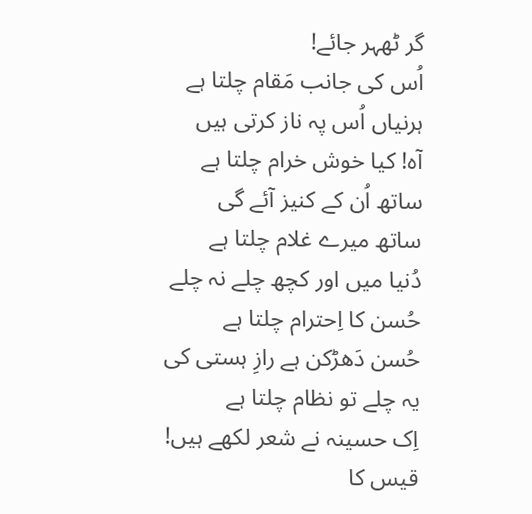گر ٹھہر جائے!
اُس کی جانب مَقام چلتا ہے
ہرنیاں اُس پہ ناز کرتی ہیں
آہ! کیا خوش خرام چلتا ہے
ساتھ اُن کے کنیز آئے گی
ساتھ میرے غلام چلتا ہے
دُنیا میں اور کچھ چلے نہ چلے
حُسن کا اِحترام چلتا ہے
حُسن دَھڑکن ہے رازِ ہستی کی
یہ چلے تو نظام چلتا ہے
اِک حسینہ نے شعر لکھے ہیں!
قیس کا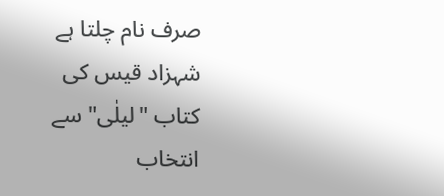صرف نام چلتا ہے
شہزاد قیس کی کتاب "لیلٰی" سے انتخاب